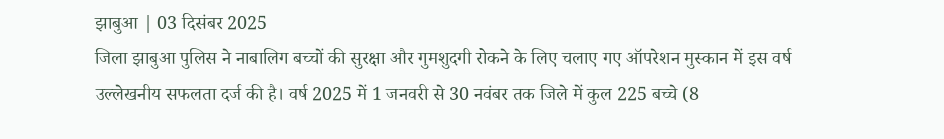झाबुआ | 03 दिसंबर 2025
जिला झाबुआ पुलिस ने नाबालिग बच्चों की सुरक्षा और गुमशुदगी रोकने के लिए चलाए गए ऑपरेशन मुस्कान में इस वर्ष उल्लेखनीय सफलता दर्ज की है। वर्ष 2025 में 1 जनवरी से 30 नवंबर तक जिले में कुल 225 बच्चे (8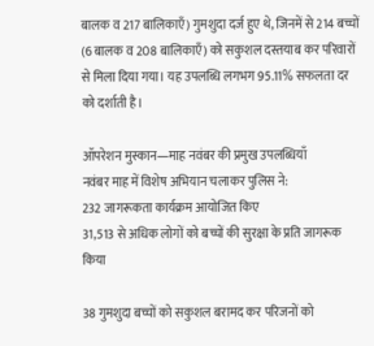बालक व 217 बालिकाएँ) गुमशुदा दर्ज हुए थे, जिनमें से 214 बच्चों (6 बालक व 208 बालिकाएँ) को सकुशल दस्तयाब कर परिवारों से मिला दिया गया। यह उपलब्धि लगभग 95.11% सफलता दर को दर्शाती है।

ऑपरेशन मुस्कान—माह नवंबर की प्रमुख उपलब्धियाँ
नवंबर माह में विशेष अभियान चलाकर पुलिस ने:
232 जागरूकता कार्यक्रम आयोजित किए
31,513 से अधिक लोगों को बच्चों की सुरक्षा के प्रति जागरूक किया

38 गुमशुदा बच्चों को सकुशल बरामद कर परिजनों को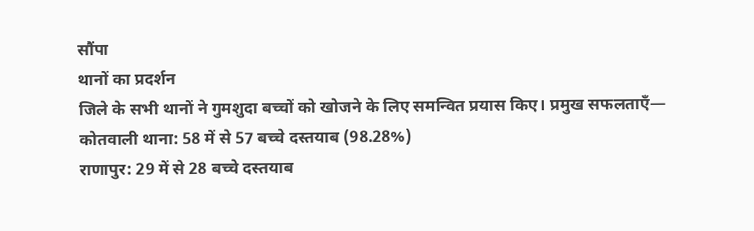सौंपा
थानों का प्रदर्शन
जिले के सभी थानों ने गुमशुदा बच्चों को खोजने के लिए समन्वित प्रयास किए। प्रमुख सफलताएँ—
कोतवाली थाना: 58 में से 57 बच्चे दस्तयाब (98.28%)
राणापुर: 29 में से 28 बच्चे दस्तयाब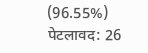(96.55%)
पेटलावद: 26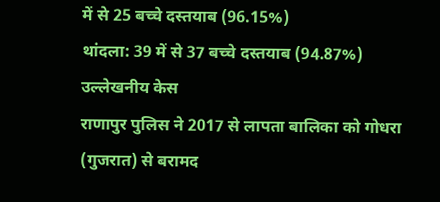में से 25 बच्चे दस्तयाब (96.15%)
थांदला: 39 में से 37 बच्चे दस्तयाब (94.87%)
उल्लेखनीय केस
राणापुर पुलिस ने 2017 से लापता बालिका को गोधरा (गुजरात) से बरामद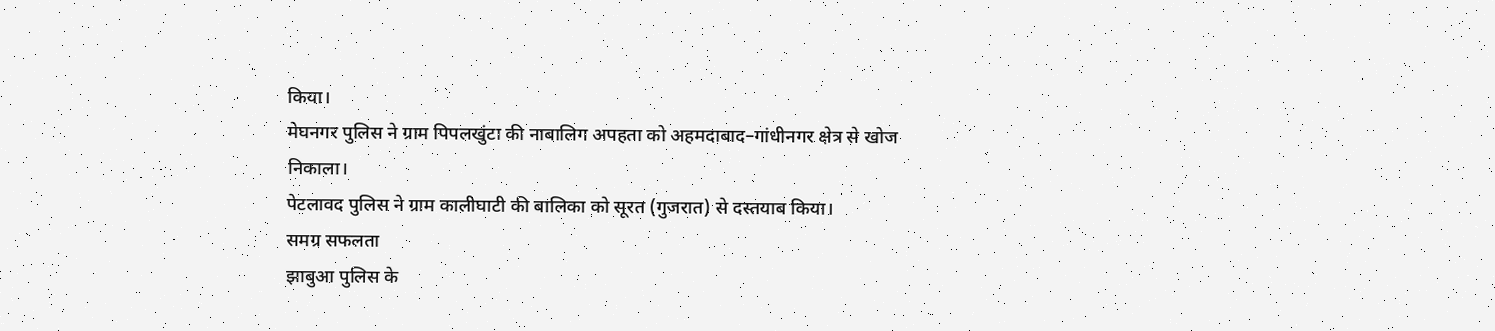किया।
मेघनगर पुलिस ने ग्राम पिपलखुंटा की नाबालिग अपहता को अहमदाबाद–गांधीनगर क्षेत्र से खोज निकाला।
पेटलावद पुलिस ने ग्राम कालीघाटी की बालिका को सूरत (गुजरात) से दस्तयाब किया।
समग्र सफलता
झाबुआ पुलिस के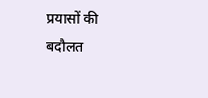प्रयासों की बदौलत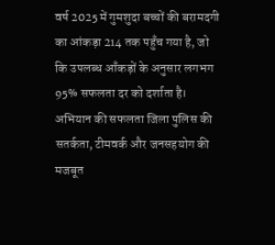वर्ष 2025 में गुमशुदा बच्चों की बरामदगी का आंकड़ा 214 तक पहुँच गया है, जो कि उपलब्ध आँकड़ों के अनुसार लगभग 95% सफलता दर को दर्शाता है।
अभियान की सफलता जिला पुलिस की सतर्कता, टीमवर्क और जनसहयोग की मजबूत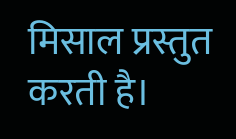मिसाल प्रस्तुत करती है।